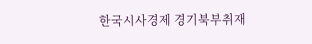한국시사경제 경기북부취재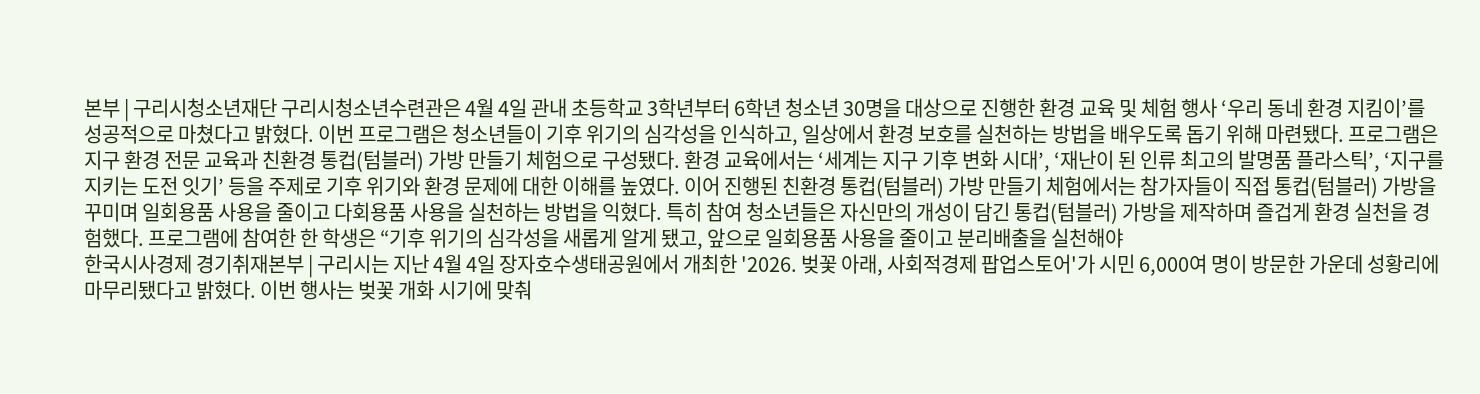본부 | 구리시청소년재단 구리시청소년수련관은 4월 4일 관내 초등학교 3학년부터 6학년 청소년 30명을 대상으로 진행한 환경 교육 및 체험 행사 ‘우리 동네 환경 지킴이’를 성공적으로 마쳤다고 밝혔다. 이번 프로그램은 청소년들이 기후 위기의 심각성을 인식하고, 일상에서 환경 보호를 실천하는 방법을 배우도록 돕기 위해 마련됐다. 프로그램은 지구 환경 전문 교육과 친환경 통컵(텀블러) 가방 만들기 체험으로 구성됐다. 환경 교육에서는 ‘세계는 지구 기후 변화 시대’, ‘재난이 된 인류 최고의 발명품 플라스틱’, ‘지구를 지키는 도전 잇기’ 등을 주제로 기후 위기와 환경 문제에 대한 이해를 높였다. 이어 진행된 친환경 통컵(텀블러) 가방 만들기 체험에서는 참가자들이 직접 통컵(텀블러) 가방을 꾸미며 일회용품 사용을 줄이고 다회용품 사용을 실천하는 방법을 익혔다. 특히 참여 청소년들은 자신만의 개성이 담긴 통컵(텀블러) 가방을 제작하며 즐겁게 환경 실천을 경험했다. 프로그램에 참여한 한 학생은 “기후 위기의 심각성을 새롭게 알게 됐고, 앞으로 일회용품 사용을 줄이고 분리배출을 실천해야
한국시사경제 경기취재본부 | 구리시는 지난 4월 4일 장자호수생태공원에서 개최한 '2026. 벚꽃 아래, 사회적경제 팝업스토어'가 시민 6,000여 명이 방문한 가운데 성황리에 마무리됐다고 밝혔다. 이번 행사는 벚꽃 개화 시기에 맞춰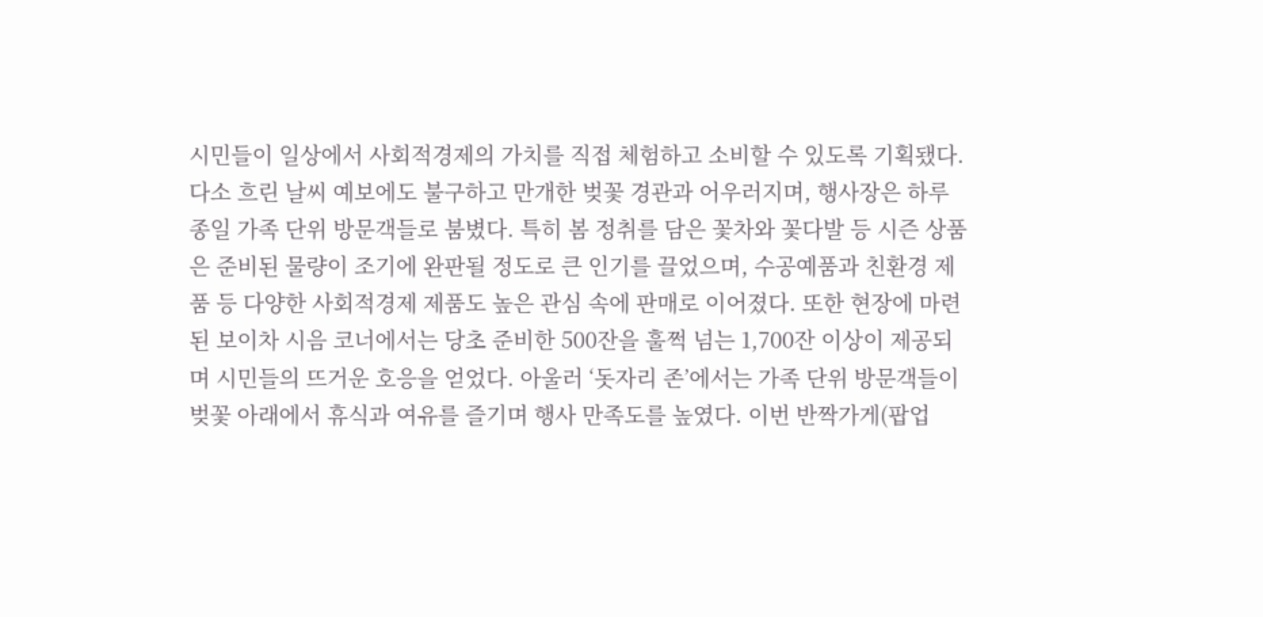시민들이 일상에서 사회적경제의 가치를 직접 체험하고 소비할 수 있도록 기획됐다. 다소 흐린 날씨 예보에도 불구하고 만개한 벚꽃 경관과 어우러지며, 행사장은 하루 종일 가족 단위 방문객들로 붐볐다. 특히 봄 정취를 담은 꽃차와 꽃다발 등 시즌 상품은 준비된 물량이 조기에 완판될 정도로 큰 인기를 끌었으며, 수공예품과 친환경 제품 등 다양한 사회적경제 제품도 높은 관심 속에 판매로 이어졌다. 또한 현장에 마련된 보이차 시음 코너에서는 당초 준비한 500잔을 훌쩍 넘는 1,700잔 이상이 제공되며 시민들의 뜨거운 호응을 얻었다. 아울러 ‘돗자리 존’에서는 가족 단위 방문객들이 벚꽃 아래에서 휴식과 여유를 즐기며 행사 만족도를 높였다. 이번 반짝가게(팝업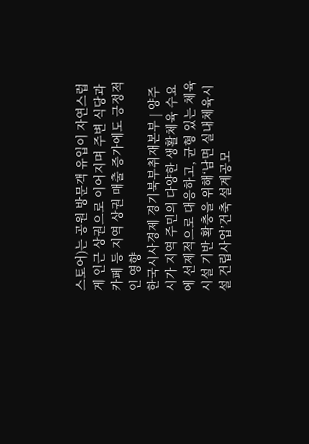스토어)는 공원 방문객 유입이 자연스럽게 인근 상권으로 이어지며 주변 식당과 카페 등 지역 상권 매출 증가에도 긍정적인 영향
한국시사경제 경기북부취재본부 | 양주시가 지역 주민의 다양한 생활체육 수요에 선제적으로 대응하고, 균형 있는 체육시설 기반 확충을 위해‘남면 실내체육시설 건립사업’건축 설계공모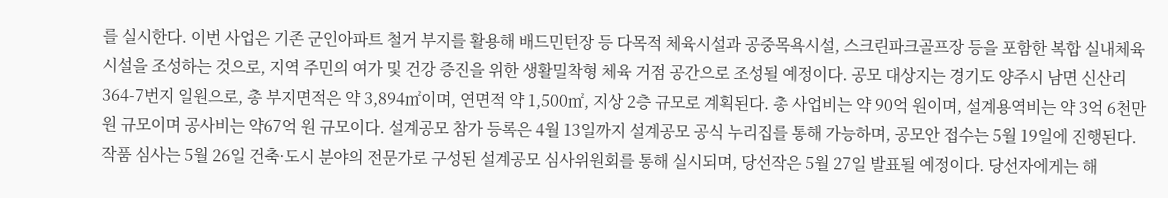를 실시한다. 이번 사업은 기존 군인아파트 철거 부지를 활용해 배드민턴장 등 다목적 체육시설과 공중목욕시설, 스크린파크골프장 등을 포함한 복합 실내체육시설을 조성하는 것으로, 지역 주민의 여가 및 건강 증진을 위한 생활밀착형 체육 거점 공간으로 조성될 예정이다. 공모 대상지는 경기도 양주시 남면 신산리 364-7번지 일원으로, 총 부지면적은 약 3,894㎡이며, 연면적 약 1,500㎡, 지상 2층 규모로 계획된다. 총 사업비는 약 90억 원이며, 설계용역비는 약 3억 6천만 원 규모이며 공사비는 약67억 원 규모이다. 설계공모 참가 등록은 4월 13일까지 설계공모 공식 누리집를 통해 가능하며, 공모안 접수는 5월 19일에 진행된다. 작품 심사는 5월 26일 건축·도시 분야의 전문가로 구성된 설계공모 심사위원회를 통해 실시되며, 당선작은 5월 27일 발표될 예정이다. 당선자에게는 해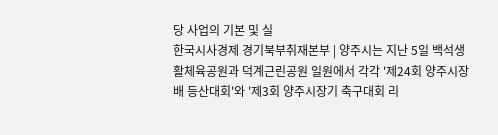당 사업의 기본 및 실
한국시사경제 경기북부취재본부 | 양주시는 지난 5일 백석생활체육공원과 덕계근린공원 일원에서 각각 '제24회 양주시장배 등산대회'와 '제3회 양주시장기 축구대회 리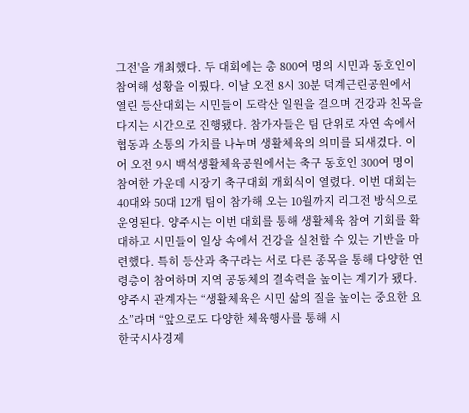그전'을 개최했다. 두 대회에는 총 800여 명의 시민과 동호인이 참여해 성황을 이뤘다. 이날 오전 8시 30분 덕계근린공원에서 열린 등산대회는 시민들이 도락산 일원을 걸으며 건강과 친목을 다지는 시간으로 진행됐다. 참가자들은 팀 단위로 자연 속에서 협동과 소통의 가치를 나누며 생활체육의 의미를 되새겼다. 이어 오전 9시 백석생활체육공원에서는 축구 동호인 300여 명이 참여한 가운데 시장기 축구대회 개회식이 열렸다. 이번 대회는 40대와 50대 12개 팀이 참가해 오는 10월까지 리그전 방식으로 운영된다. 양주시는 이번 대회를 통해 생활체육 참여 기회를 확대하고 시민들이 일상 속에서 건강을 실천할 수 있는 기반을 마련했다. 특히 등산과 축구라는 서로 다른 종목을 통해 다양한 연령층이 참여하며 지역 공동체의 결속력을 높이는 계기가 됐다. 양주시 관계자는 “생활체육은 시민 삶의 질을 높이는 중요한 요소”라며 “앞으로도 다양한 체육행사를 통해 시
한국시사경제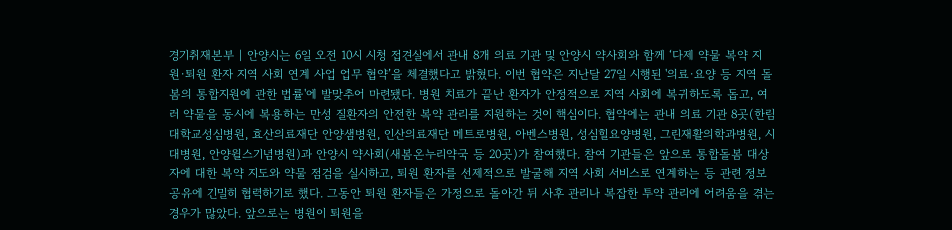경기취재본부 | 안양시는 6일 오전 10시 시청 접견실에서 관내 8개 의료 기관 및 안양시 약사회와 함께 ‘다제 약물 복약 지원·퇴원 환자 지역 사회 연계 사업 업무 협약’을 체결했다고 밝혔다. 이번 협약은 지난달 27일 시행된 '의료·요양 등 지역 돌봄의 통합지원에 관한 법률'에 발맞추어 마련됐다. 병원 치료가 끝난 환자가 안정적으로 지역 사회에 복귀하도록 돕고, 여러 약물을 동시에 복용하는 만성 질환자의 안전한 복약 관리를 지원하는 것이 핵심이다. 협약에는 관내 의료 기관 8곳(한림대학교성심병원, 효산의료재단 안양샘병원, 인산의료재단 메트로병원, 아벤스병원, 성심힐요양병원, 그린재활의학과병원, 시대병원, 안양윌스기념병원)과 안양시 약사회(새봄온누리약국 등 20곳)가 참여했다. 참여 기관들은 앞으로 통합돌봄 대상자에 대한 복약 지도와 약물 점검을 실시하고, 퇴원 환자를 선제적으로 발굴해 지역 사회 서비스로 연계하는 등 관련 정보 공유에 긴밀히 협력하기로 했다. 그동안 퇴원 환자들은 가정으로 돌아간 뒤 사후 관리나 복잡한 투약 관리에 어려움을 겪는 경우가 많았다. 앞으로는 병원이 퇴원을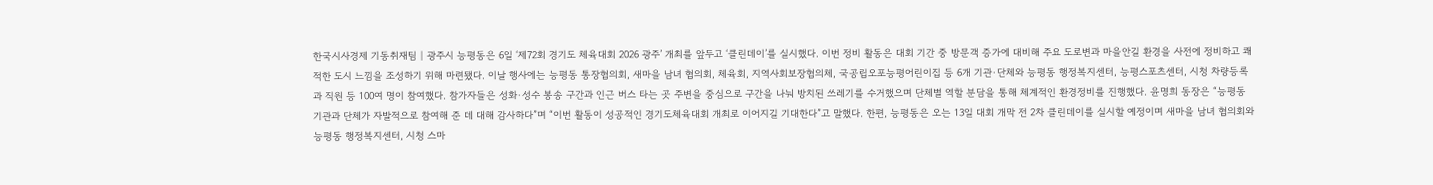한국시사경제 기동취재팀 | 광주시 능평동은 6일 ‘제72회 경기도 체육대회 2026 광주’ 개최를 앞두고 ‘클린데이’를 실시했다. 이번 정비 활동은 대회 기간 중 방문객 증가에 대비해 주요 도로변과 마을안길 환경을 사전에 정비하고 쾌적한 도시 느낌을 조성하기 위해 마련됐다. 이날 행사에는 능평동 통장협의회, 새마을 남녀 협의회, 체육회, 지역사회보장협의체, 국공립오포능평어린이집 등 6개 기관·단체와 능평동 행정복지센터, 능평스포츠센터, 시청 차량등록과 직원 등 100여 명이 참여했다. 참가자들은 성화·성수 봉송 구간과 인근 버스 타는 곳 주변을 중심으로 구간을 나눠 방치된 쓰레기를 수거했으며 단체별 역할 분담을 통해 체계적인 환경정비를 진행했다. 윤명희 동장은 “능평동 기관과 단체가 자발적으로 참여해 준 데 대해 감사하다”며 “이번 활동이 성공적인 경기도체육대회 개최로 이어지길 기대한다”고 말했다. 한편, 능평동은 오는 13일 대회 개막 전 2차 클린데이를 실시할 예정이며 새마을 남녀 협의회와 능평동 행정복지센터, 시청 스마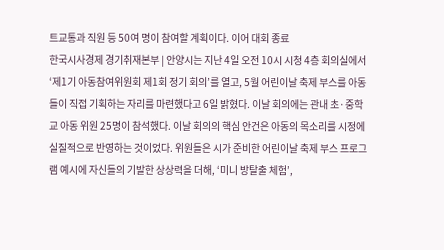트교통과 직원 등 50여 명이 참여할 계획이다. 이어 대회 종료
한국시사경제 경기취재본부 | 안양시는 지난 4일 오전 10시 시청 4층 회의실에서 ‘제1기 아동참여위원회 제1회 정기 회의’를 열고, 5월 어린이날 축제 부스를 아동들이 직접 기획하는 자리를 마련했다고 6일 밝혔다. 이날 회의에는 관내 초·중학교 아동 위원 25명이 참석했다. 이날 회의의 핵심 안건은 아동의 목소리를 시정에 실질적으로 반영하는 것이었다. 위원들은 시가 준비한 어린이날 축제 부스 프로그램 예시에 자신들의 기발한 상상력을 더해, ‘미니 방탈출 체험’,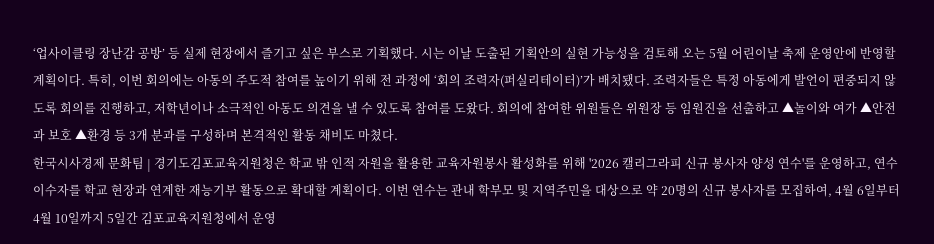‘업사이클링 장난감 공방’ 등 실제 현장에서 즐기고 싶은 부스로 기획했다. 시는 이날 도출된 기획안의 실현 가능성을 검토해 오는 5월 어린이날 축제 운영안에 반영할 계획이다. 특히, 이번 회의에는 아동의 주도적 참여를 높이기 위해 전 과정에 ‘회의 조력자(퍼실리테이터)’가 배치됐다. 조력자들은 특정 아동에게 발언이 편중되지 않도록 회의를 진행하고, 저학년이나 소극적인 아동도 의견을 낼 수 있도록 참여를 도왔다. 회의에 참여한 위원들은 위원장 등 임원진을 선출하고 ▲놀이와 여가 ▲안전과 보호 ▲환경 등 3개 분과를 구성하며 본격적인 활동 채비도 마쳤다.
한국시사경제 문화팀 | 경기도김포교육지원청은 학교 밖 인적 자원을 활용한 교육자원봉사 활성화를 위해 '2026 캘리그라피 신규 봉사자 양성 연수'를 운영하고, 연수 이수자를 학교 현장과 연계한 재능기부 활동으로 확대할 계획이다. 이번 연수는 관내 학부모 및 지역주민을 대상으로 약 20명의 신규 봉사자를 모집하여, 4월 6일부터 4월 10일까지 5일간 김포교육지원청에서 운영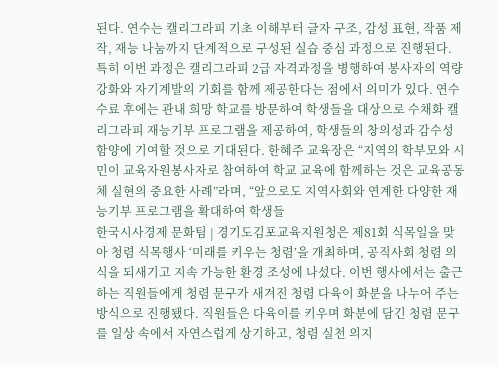된다. 연수는 캘리그라피 기초 이해부터 글자 구조, 감성 표현, 작품 제작, 재능 나눔까지 단계적으로 구성된 실습 중심 과정으로 진행된다. 특히 이번 과정은 캘리그라피 2급 자격과정을 병행하여 봉사자의 역량 강화와 자기계발의 기회를 함께 제공한다는 점에서 의미가 있다. 연수 수료 후에는 관내 희망 학교를 방문하여 학생들을 대상으로 수채화 캘리그라피 재능기부 프로그램을 제공하여, 학생들의 창의성과 감수성 함양에 기여할 것으로 기대된다. 한혜주 교육장은 “지역의 학부모와 시민이 교육자원봉사자로 참여하여 학교 교육에 함께하는 것은 교육공동체 실현의 중요한 사례”라며, “앞으로도 지역사회와 연계한 다양한 재능기부 프로그램을 확대하여 학생들
한국시사경제 문화팀 | 경기도김포교육지원청은 제81회 식목일을 맞아 청렴 식목행사 ‘미래를 키우는 청렴’을 개최하며, 공직사회 청렴 의식을 되새기고 지속 가능한 환경 조성에 나섰다. 이번 행사에서는 출근하는 직원들에게 청렴 문구가 새겨진 청렴 다육이 화분을 나누어 주는 방식으로 진행됐다. 직원들은 다육이를 키우며 화분에 담긴 청렴 문구를 일상 속에서 자연스럽게 상기하고, 청렴 실천 의지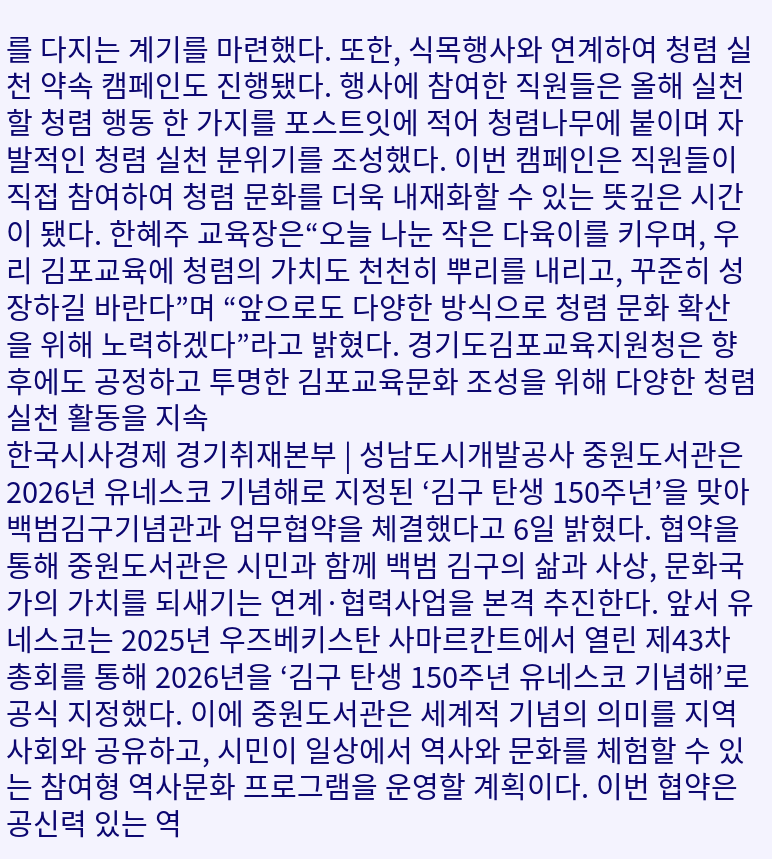를 다지는 계기를 마련했다. 또한, 식목행사와 연계하여 청렴 실천 약속 캠페인도 진행됐다. 행사에 참여한 직원들은 올해 실천할 청렴 행동 한 가지를 포스트잇에 적어 청렴나무에 붙이며 자발적인 청렴 실천 분위기를 조성했다. 이번 캠페인은 직원들이 직접 참여하여 청렴 문화를 더욱 내재화할 수 있는 뜻깊은 시간이 됐다. 한혜주 교육장은“오늘 나눈 작은 다육이를 키우며, 우리 김포교육에 청렴의 가치도 천천히 뿌리를 내리고, 꾸준히 성장하길 바란다”며 “앞으로도 다양한 방식으로 청렴 문화 확산을 위해 노력하겠다”라고 밝혔다. 경기도김포교육지원청은 향후에도 공정하고 투명한 김포교육문화 조성을 위해 다양한 청렴 실천 활동을 지속
한국시사경제 경기취재본부 | 성남도시개발공사 중원도서관은 2026년 유네스코 기념해로 지정된 ‘김구 탄생 150주년’을 맞아 백범김구기념관과 업무협약을 체결했다고 6일 밝혔다. 협약을 통해 중원도서관은 시민과 함께 백범 김구의 삶과 사상, 문화국가의 가치를 되새기는 연계·협력사업을 본격 추진한다. 앞서 유네스코는 2025년 우즈베키스탄 사마르칸트에서 열린 제43차 총회를 통해 2026년을 ‘김구 탄생 150주년 유네스코 기념해’로 공식 지정했다. 이에 중원도서관은 세계적 기념의 의미를 지역사회와 공유하고, 시민이 일상에서 역사와 문화를 체험할 수 있는 참여형 역사문화 프로그램을 운영할 계획이다. 이번 협약은 공신력 있는 역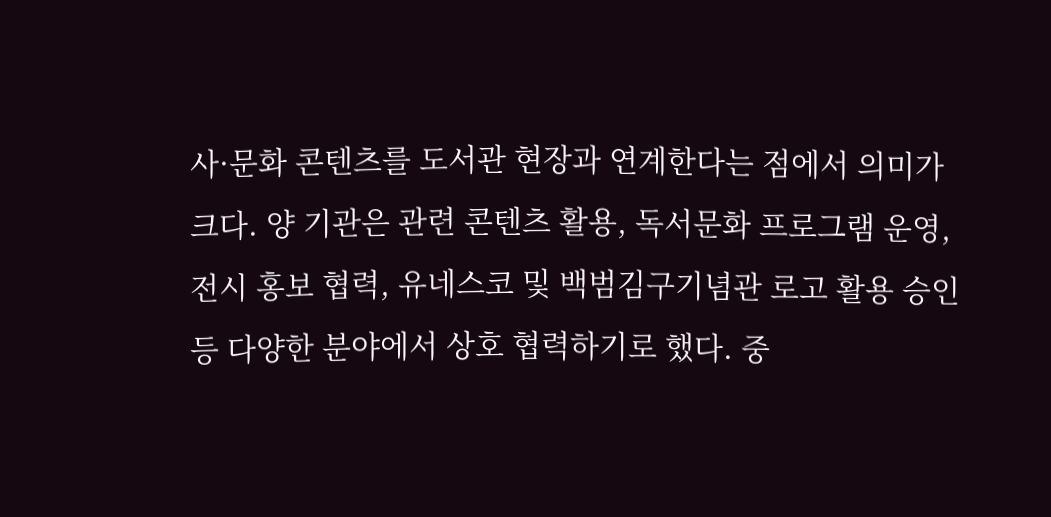사·문화 콘텐츠를 도서관 현장과 연계한다는 점에서 의미가 크다. 양 기관은 관련 콘텐츠 활용, 독서문화 프로그램 운영, 전시 홍보 협력, 유네스코 및 백범김구기념관 로고 활용 승인 등 다양한 분야에서 상호 협력하기로 했다. 중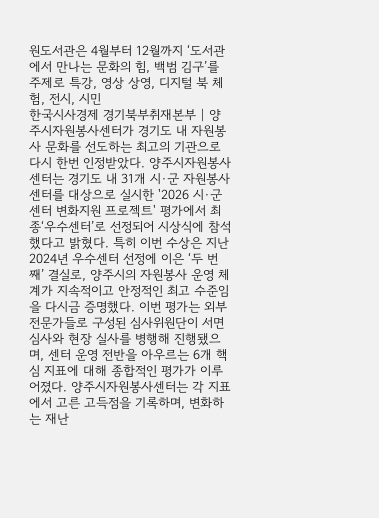원도서관은 4월부터 12월까지 ‘도서관에서 만나는 문화의 힘, 백범 김구’를 주제로 특강, 영상 상영, 디지털 북 체험, 전시, 시민
한국시사경제 경기북부취재본부 | 양주시자원봉사센터가 경기도 내 자원봉사 문화를 선도하는 최고의 기관으로 다시 한번 인정받았다. 양주시자원봉사센터는 경기도 내 31개 시·군 자원봉사센터를 대상으로 실시한 '2026 시·군센터 변화지원 프로젝트' 평가에서 최종‘우수센터’로 선정되어 시상식에 참석했다고 밝혔다. 특히 이번 수상은 지난 2024년 우수센터 선정에 이은 ‘두 번째’ 결실로, 양주시의 자원봉사 운영 체계가 지속적이고 안정적인 최고 수준임을 다시금 증명했다. 이번 평가는 외부 전문가들로 구성된 심사위원단이 서면 심사와 현장 실사를 병행해 진행됐으며, 센터 운영 전반을 아우르는 6개 핵심 지표에 대해 종합적인 평가가 이루어졌다. 양주시자원봉사센터는 각 지표에서 고른 고득점을 기록하며, 변화하는 재난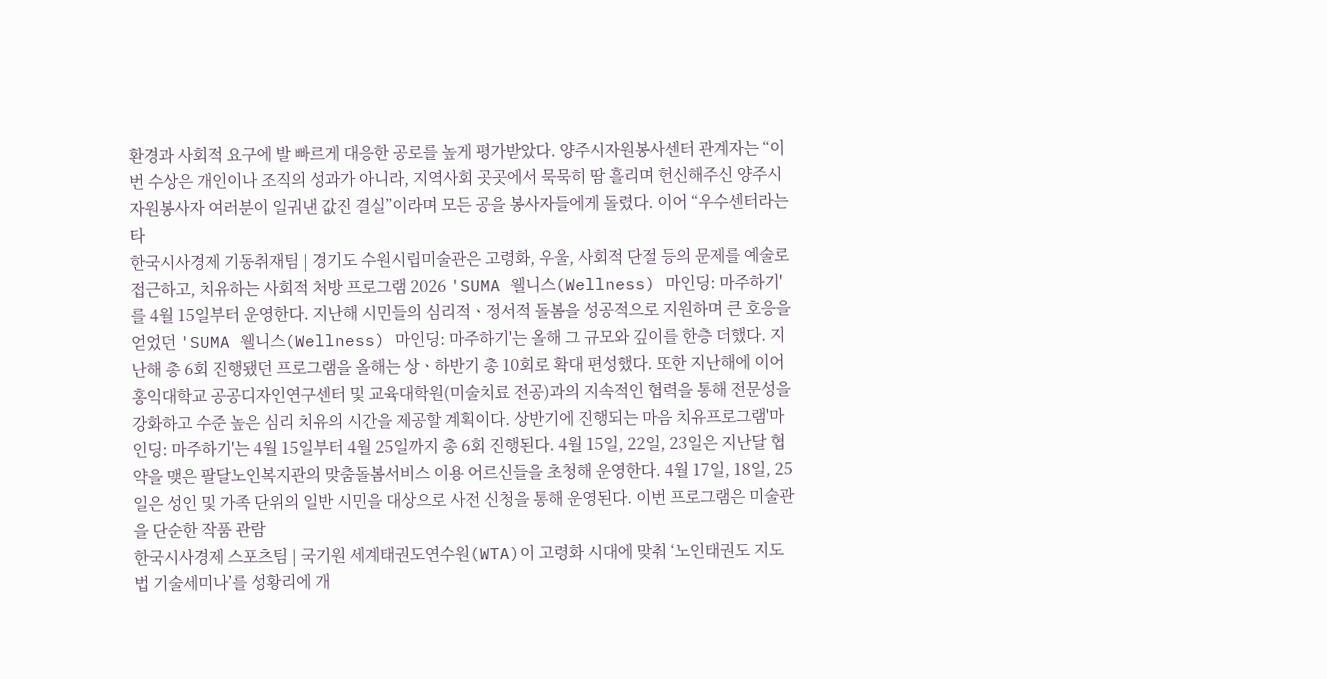환경과 사회적 요구에 발 빠르게 대응한 공로를 높게 평가받았다. 양주시자원봉사센터 관계자는 “이번 수상은 개인이나 조직의 성과가 아니라, 지역사회 곳곳에서 묵묵히 땀 흘리며 헌신해주신 양주시 자원봉사자 여러분이 일궈낸 값진 결실”이라며 모든 공을 봉사자들에게 돌렸다. 이어 “우수센터라는 타
한국시사경제 기동취재팀 | 경기도 수원시립미술관은 고령화, 우울, 사회적 단절 등의 문제를 예술로 접근하고, 치유하는 사회적 처방 프로그램 2026 'SUMA 웰니스(Wellness) 마인딩: 마주하기'를 4월 15일부터 운영한다. 지난해 시민들의 심리적ㆍ정서적 돌봄을 성공적으로 지원하며 큰 호응을 얻었던 'SUMA 웰니스(Wellness) 마인딩: 마주하기'는 올해 그 규모와 깊이를 한층 더했다. 지난해 총 6회 진행됐던 프로그램을 올해는 상ㆍ하반기 총 10회로 확대 편성했다. 또한 지난해에 이어 홍익대학교 공공디자인연구센터 및 교육대학원(미술치료 전공)과의 지속적인 협력을 통해 전문성을 강화하고 수준 높은 심리 치유의 시간을 제공할 계획이다. 상반기에 진행되는 마음 치유프로그램'마인딩: 마주하기'는 4월 15일부터 4월 25일까지 총 6회 진행된다. 4월 15일, 22일, 23일은 지난달 협약을 맺은 팔달노인복지관의 맞춤돌봄서비스 이용 어르신들을 초청해 운영한다. 4월 17일, 18일, 25일은 성인 및 가족 단위의 일반 시민을 대상으로 사전 신청을 통해 운영된다. 이번 프로그램은 미술관을 단순한 작품 관람
한국시사경제 스포츠팀 | 국기원 세계태권도연수원(WTA)이 고령화 시대에 맞춰 ‘노인태권도 지도법 기술세미나’를 성황리에 개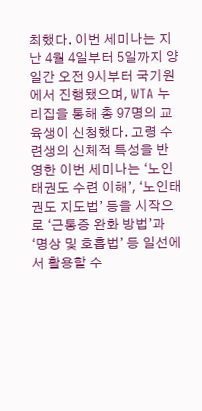최했다. 이번 세미나는 지난 4월 4일부터 5일까지 양일간 오전 9시부터 국기원에서 진행됐으며, WTA 누리집을 통해 총 97명의 교육생이 신청했다. 고령 수련생의 신체적 특성을 반영한 이번 세미나는 ‘노인태권도 수련 이해’, ‘노인태권도 지도법’ 등을 시작으로 ‘근통증 완화 방법’과 ‘명상 및 호흡법’ 등 일선에서 활용할 수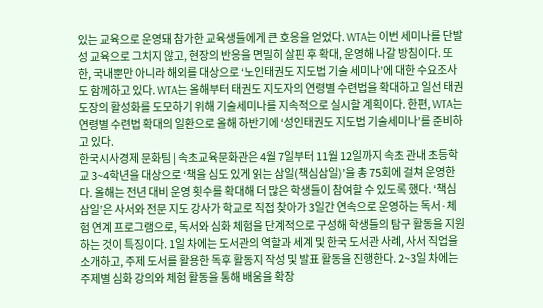있는 교육으로 운영돼 참가한 교육생들에게 큰 호응을 얻었다. WTA는 이번 세미나를 단발성 교육으로 그치지 않고, 현장의 반응을 면밀히 살핀 후 확대, 운영해 나갈 방침이다. 또한, 국내뿐만 아니라 해외를 대상으로 ‘노인태권도 지도법 기술 세미나’에 대한 수요조사도 함께하고 있다. WTA는 올해부터 태권도 지도자의 연령별 수련법을 확대하고 일선 태권도장의 활성화를 도모하기 위해 기술세미나를 지속적으로 실시할 계획이다. 한편, WTA는 연령별 수련법 확대의 일환으로 올해 하반기에 ‘성인태권도 지도법 기술세미나’를 준비하고 있다.
한국시사경제 문화팀 | 속초교육문화관은 4월 7일부터 11월 12일까지 속초 관내 초등학교 3~4학년을 대상으로 ‘책을 심도 있게 읽는 삼일(책심삼일)’을 총 75회에 걸쳐 운영한다. 올해는 전년 대비 운영 횟수를 확대해 더 많은 학생들이 참여할 수 있도록 했다. ‘책심삼일’은 사서와 전문 지도 강사가 학교로 직접 찾아가 3일간 연속으로 운영하는 독서·체험 연계 프로그램으로, 독서와 심화 체험을 단계적으로 구성해 학생들의 탐구 활동을 지원하는 것이 특징이다. 1일 차에는 도서관의 역할과 세계 및 한국 도서관 사례, 사서 직업을 소개하고, 주제 도서를 활용한 독후 활동지 작성 및 발표 활동을 진행한다. 2~3일 차에는 주제별 심화 강의와 체험 활동을 통해 배움을 확장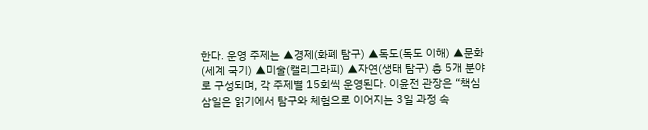한다. 운영 주제는 ▲경제(화폐 탐구) ▲독도(독도 이해) ▲문화(세계 국기) ▲미술(캘리그라피) ▲자연(생태 탐구) 총 5개 분야로 구성되며, 각 주제별 15회씩 운영된다. 이윤전 관장은 “책심삼일은 읽기에서 탐구와 체험으로 이어지는 3일 과정 속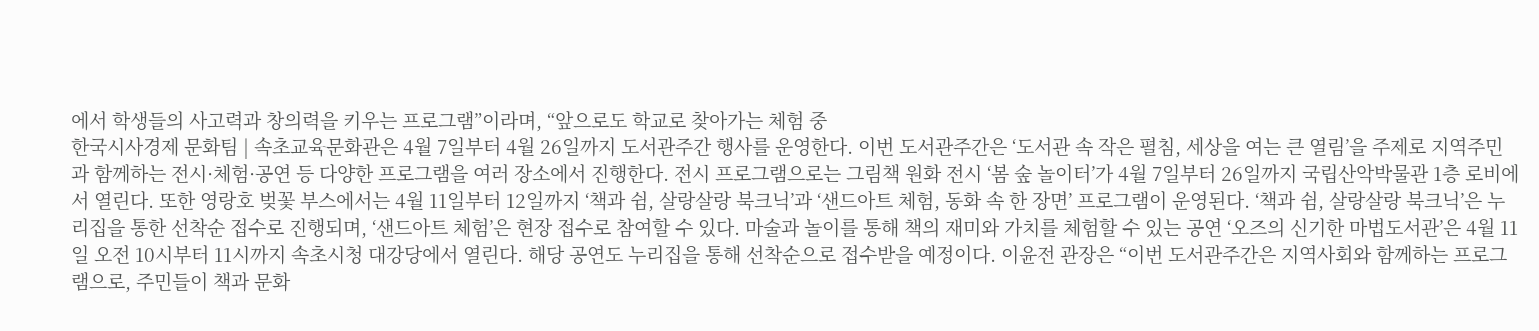에서 학생들의 사고력과 창의력을 키우는 프로그램”이라며, “앞으로도 학교로 찾아가는 체험 중
한국시사경제 문화팀 | 속초교육문화관은 4월 7일부터 4월 26일까지 도서관주간 행사를 운영한다. 이번 도서관주간은 ‘도서관 속 작은 펼침, 세상을 여는 큰 열림’을 주제로 지역주민과 함께하는 전시·체험·공연 등 다양한 프로그램을 여러 장소에서 진행한다. 전시 프로그램으로는 그림책 원화 전시 ‘봄 숲 놀이터’가 4월 7일부터 26일까지 국립산악박물관 1층 로비에서 열린다. 또한 영랑호 벚꽃 부스에서는 4월 11일부터 12일까지 ‘책과 쉼, 살랑살랑 북크닉’과 ‘샌드아트 체험, 동화 속 한 장면’ 프로그램이 운영된다. ‘책과 쉼, 살랑살랑 북크닉’은 누리집을 통한 선착순 접수로 진행되며, ‘샌드아트 체험’은 현장 접수로 참여할 수 있다. 마술과 놀이를 통해 책의 재미와 가치를 체험할 수 있는 공연 ‘오즈의 신기한 마법도서관’은 4월 11일 오전 10시부터 11시까지 속초시청 대강당에서 열린다. 해당 공연도 누리집을 통해 선착순으로 접수받을 예정이다. 이윤전 관장은 “이번 도서관주간은 지역사회와 함께하는 프로그램으로, 주민들이 책과 문화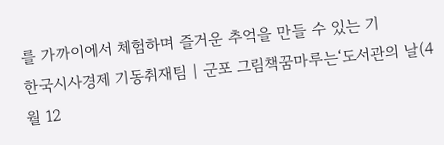를 가까이에서 체험하며 즐거운 추억을 만들 수 있는 기
한국시사경제 기동취재팀 | 군포 그림책꿈마루는‘도서관의 날(4월 12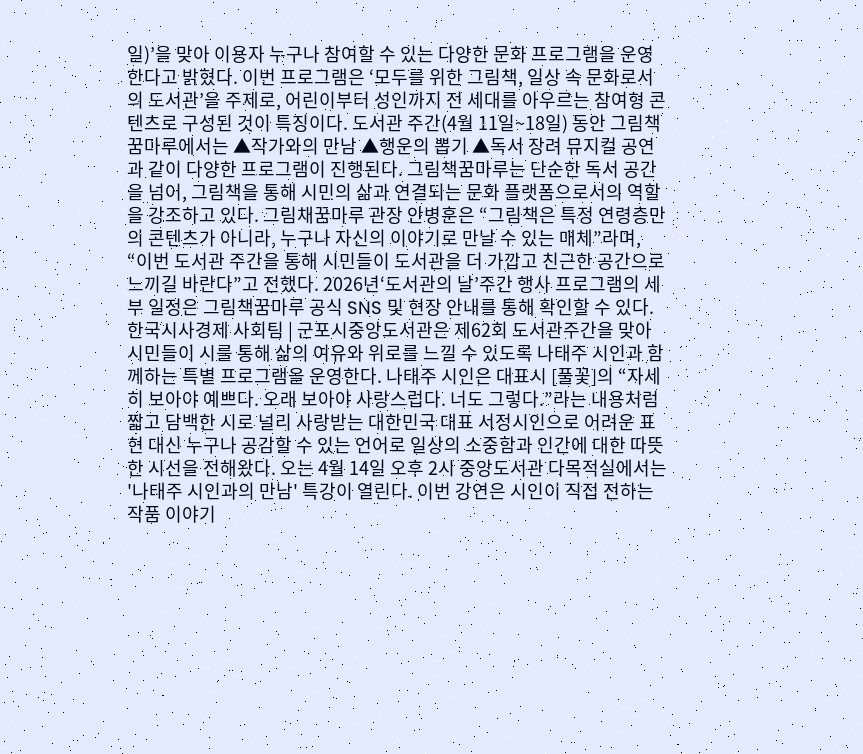일)’을 맞아 이용자 누구나 참여할 수 있는 다양한 문화 프로그램을 운영한다고 밝혔다. 이번 프로그램은 ‘모두를 위한 그림책, 일상 속 문화로서의 도서관’을 주제로, 어린이부터 성인까지 전 세대를 아우르는 참여형 콘텐츠로 구성된 것이 특징이다. 도서관 주간(4월 11일~18일) 동안 그림책꿈마루에서는 ▲작가와의 만남 ▲행운의 뽑기 ▲독서 장려 뮤지컬 공연과 같이 다양한 프로그램이 진행된다. 그림책꿈마루는 단순한 독서 공간을 넘어, 그림책을 통해 시민의 삶과 연결되는 문화 플랫폼으로서의 역할을 강조하고 있다. 그림채꿈마루 관장 안병훈은 “그림책은 특정 연령층만의 콘텐츠가 아니라, 누구나 자신의 이야기로 만날 수 있는 매체”라며, “이번 도서관 주간을 통해 시민들이 도서관을 더 가깝고 친근한 공간으로 느끼길 바란다”고 전했다. 2026년‘도서관의 날’주간 행사 프로그램의 세부 일정은 그림책꿈마루 공식 SNS 및 현장 안내를 통해 확인할 수 있다.
한국시사경제 사회팀 | 군포시중앙도서관은 제62회 도서관주간을 맞아 시민들이 시를 통해 삶의 여유와 위로를 느낄 수 있도록 나태주 시인과 함께하는 특별 프로그램을 운영한다. 나태주 시인은 대표시 [풀꽃]의 “자세히 보아야 예쁘다. 오래 보아야 사랑스럽다. 너도 그렇다.”라는 내용처럼 짧고 담백한 시로 널리 사랑받는 대한민국 대표 서정시인으로 어려운 표현 대신 누구나 공감할 수 있는 언어로 일상의 소중함과 인간에 대한 따뜻한 시선을 전해왔다. 오는 4월 14일 오후 2시 중앙도서관 다목적실에서는 '나태주 시인과의 만남' 특강이 열린다. 이번 강연은 시인이 직접 전하는 작품 이야기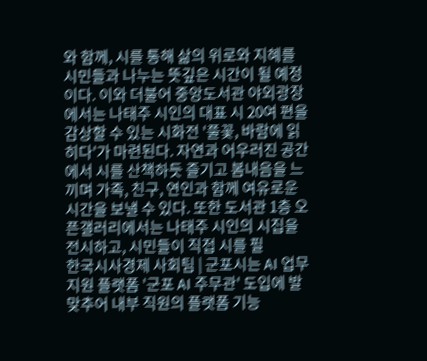와 함께, 시를 통해 삶의 위로와 지혜를 시민들과 나누는 뜻깊은 시간이 될 예정이다. 이와 더불어 중앙도서관 야외광장에서는 나태주 시인의 대표 시 20여 편을 감상할 수 있는 시화전 '풀꽃, 바람에 읽히다'가 마련된다. 자연과 어우러진 공간에서 시를 산책하듯 즐기고 봄내음을 느끼며 가족, 친구, 연인과 함께 여유로운 시간을 보낼 수 있다. 또한 도서관 1층 오픈갤러리에서는 나태주 시인의 시집을 전시하고, 시민들이 직접 시를 필
한국시사경제 사회팀 | 군포시는 AI 업무지원 플랫폼 '군포 AI 주무관' 도입에 발맞추어 내부 직원의 플랫폼 기능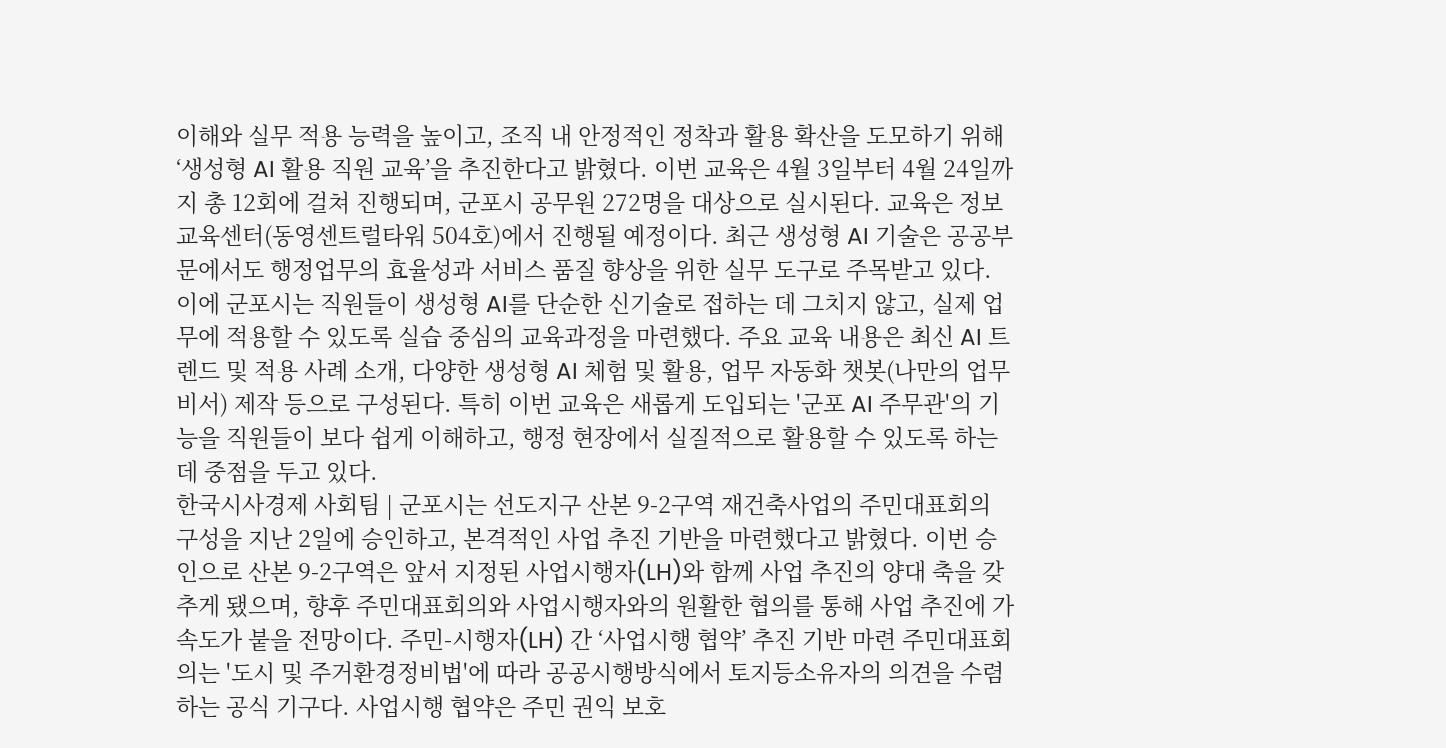이해와 실무 적용 능력을 높이고, 조직 내 안정적인 정착과 활용 확산을 도모하기 위해 ‘생성형 AI 활용 직원 교육’을 추진한다고 밝혔다. 이번 교육은 4월 3일부터 4월 24일까지 총 12회에 걸쳐 진행되며, 군포시 공무원 272명을 대상으로 실시된다. 교육은 정보교육센터(동영센트럴타워 504호)에서 진행될 예정이다. 최근 생성형 AI 기술은 공공부문에서도 행정업무의 효율성과 서비스 품질 향상을 위한 실무 도구로 주목받고 있다. 이에 군포시는 직원들이 생성형 AI를 단순한 신기술로 접하는 데 그치지 않고, 실제 업무에 적용할 수 있도록 실습 중심의 교육과정을 마련했다. 주요 교육 내용은 최신 AI 트렌드 및 적용 사례 소개, 다양한 생성형 AI 체험 및 활용, 업무 자동화 챗봇(나만의 업무 비서) 제작 등으로 구성된다. 특히 이번 교육은 새롭게 도입되는 '군포 AI 주무관'의 기능을 직원들이 보다 쉽게 이해하고, 행정 현장에서 실질적으로 활용할 수 있도록 하는 데 중점을 두고 있다.
한국시사경제 사회팀 | 군포시는 선도지구 산본 9-2구역 재건축사업의 주민대표회의 구성을 지난 2일에 승인하고, 본격적인 사업 추진 기반을 마련했다고 밝혔다. 이번 승인으로 산본 9-2구역은 앞서 지정된 사업시행자(LH)와 함께 사업 추진의 양대 축을 갖추게 됐으며, 향후 주민대표회의와 사업시행자와의 원활한 협의를 통해 사업 추진에 가속도가 붙을 전망이다. 주민-시행자(LH) 간 ‘사업시행 협약’ 추진 기반 마련 주민대표회의는 '도시 및 주거환경정비법'에 따라 공공시행방식에서 토지등소유자의 의견을 수렴하는 공식 기구다. 사업시행 협약은 주민 권익 보호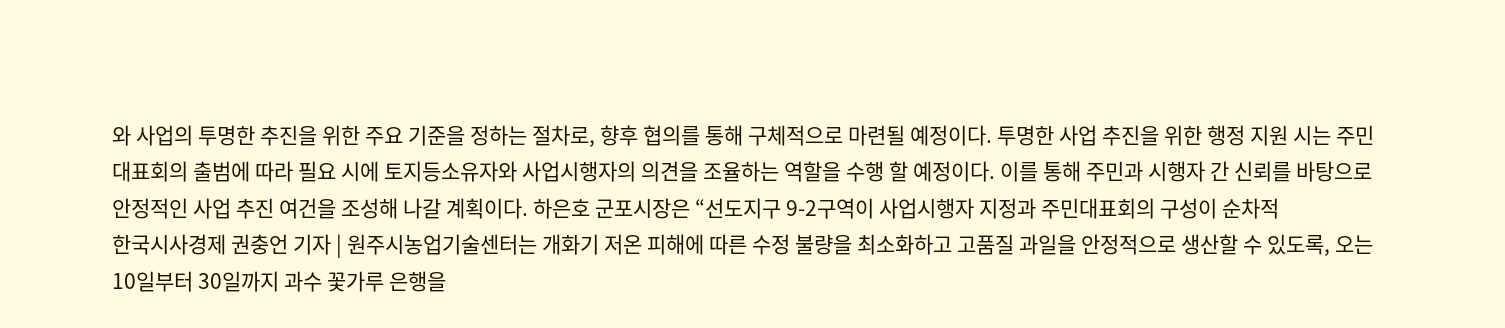와 사업의 투명한 추진을 위한 주요 기준을 정하는 절차로, 향후 협의를 통해 구체적으로 마련될 예정이다. 투명한 사업 추진을 위한 행정 지원 시는 주민대표회의 출범에 따라 필요 시에 토지등소유자와 사업시행자의 의견을 조율하는 역할을 수행 할 예정이다. 이를 통해 주민과 시행자 간 신뢰를 바탕으로 안정적인 사업 추진 여건을 조성해 나갈 계획이다. 하은호 군포시장은 “선도지구 9-2구역이 사업시행자 지정과 주민대표회의 구성이 순차적
한국시사경제 권충언 기자 | 원주시농업기술센터는 개화기 저온 피해에 따른 수정 불량을 최소화하고 고품질 과일을 안정적으로 생산할 수 있도록, 오는 10일부터 30일까지 과수 꽃가루 은행을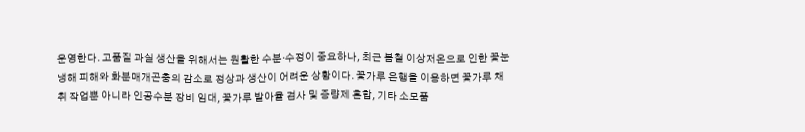운영한다. 고품질 과실 생산을 위해서는 원활한 수분·수정이 중요하나, 최근 봄철 이상저온으로 인한 꽃눈 냉해 피해와 화분매개곤충의 감소로 정상과 생산이 어려운 상황이다. 꽃가루 은행을 이용하면 꽃가루 채취 작업뿐 아니라 인공수분 장비 임대, 꽃가루 발아율 검사 및 증량제 혼합, 기타 소모품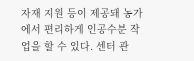자재 지원 등이 제공돼 농가에서 편리하게 인공수분 작업을 할 수 있다. 센터 관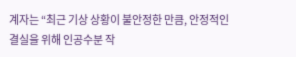계자는 “최근 기상 상황이 불안정한 만큼, 안정적인 결실을 위해 인공수분 작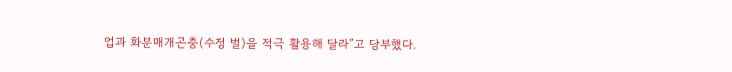업과 화분매개곤충(수정 벌)을 적극 활용해 달라”고 당부했다.